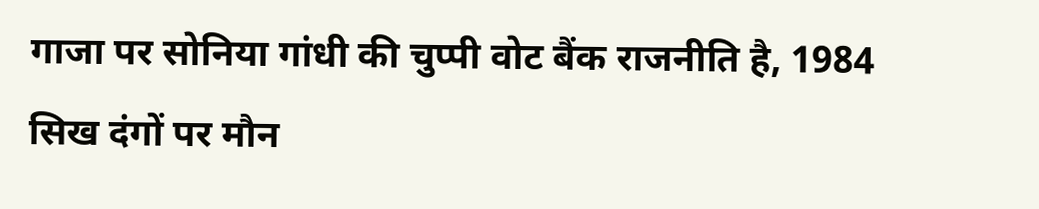गाजा पर सोनिया गांधी की चुप्पी वोट बैंक राजनीति है, 1984 सिख दंगों पर मौन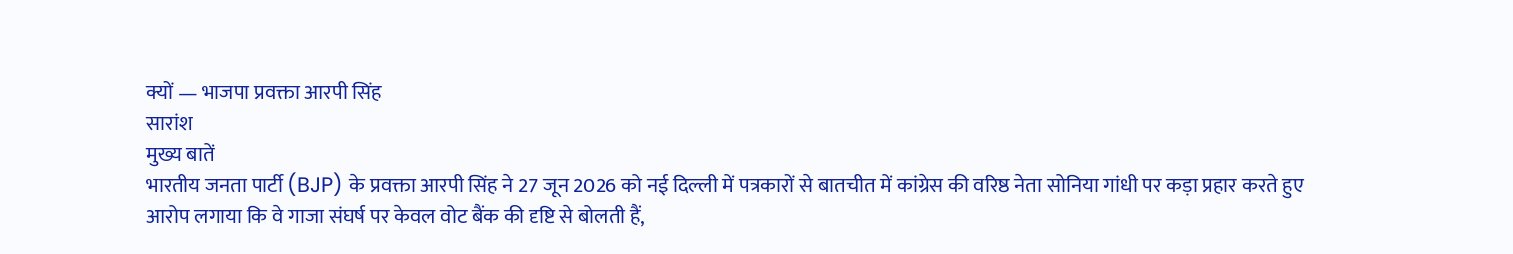क्यों — भाजपा प्रवक्ता आरपी सिंह
सारांश
मुख्य बातें
भारतीय जनता पार्टी (BJP) के प्रवक्ता आरपी सिंह ने 27 जून 2026 को नई दिल्ली में पत्रकारों से बातचीत में कांग्रेस की वरिष्ठ नेता सोनिया गांधी पर कड़ा प्रहार करते हुए आरोप लगाया कि वे गाजा संघर्ष पर केवल वोट बैंक की दृष्टि से बोलती हैं,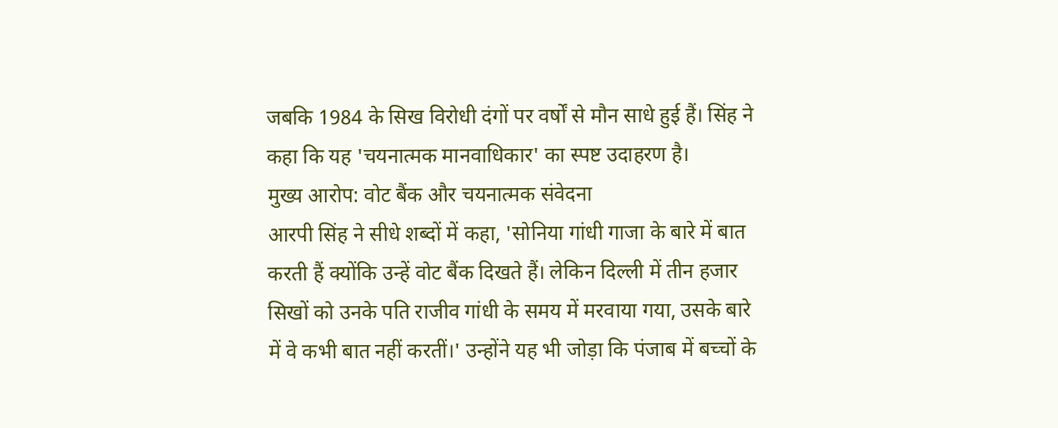जबकि 1984 के सिख विरोधी दंगों पर वर्षों से मौन साधे हुई हैं। सिंह ने कहा कि यह 'चयनात्मक मानवाधिकार' का स्पष्ट उदाहरण है।
मुख्य आरोप: वोट बैंक और चयनात्मक संवेदना
आरपी सिंह ने सीधे शब्दों में कहा, 'सोनिया गांधी गाजा के बारे में बात करती हैं क्योंकि उन्हें वोट बैंक दिखते हैं। लेकिन दिल्ली में तीन हजार सिखों को उनके पति राजीव गांधी के समय में मरवाया गया, उसके बारे में वे कभी बात नहीं करतीं।' उन्होंने यह भी जोड़ा कि पंजाब में बच्चों के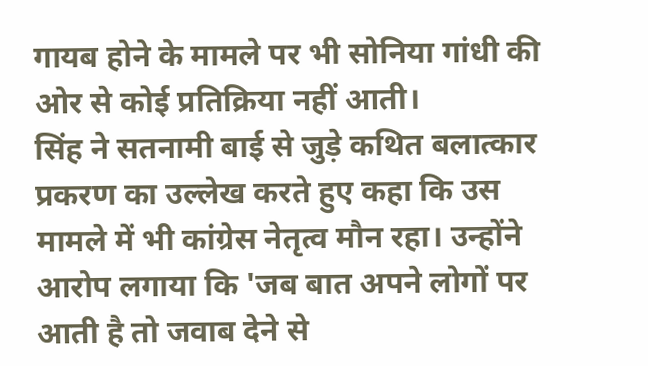गायब होने के मामले पर भी सोनिया गांधी की ओर से कोई प्रतिक्रिया नहीं आती।
सिंह ने सतनामी बाई से जुड़े कथित बलात्कार प्रकरण का उल्लेख करते हुए कहा कि उस मामले में भी कांग्रेस नेतृत्व मौन रहा। उन्होंने आरोप लगाया कि 'जब बात अपने लोगों पर आती है तो जवाब देने से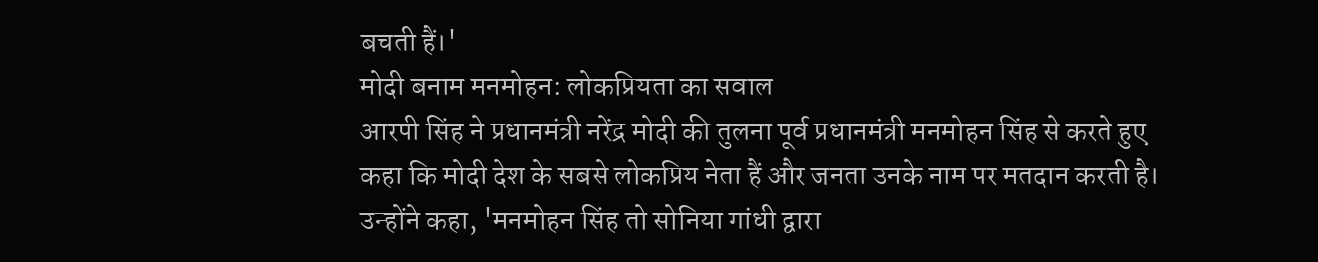बचती हैं।'
मोदी बनाम मनमोहन: लोकप्रियता का सवाल
आरपी सिंह ने प्रधानमंत्री नरेंद्र मोदी की तुलना पूर्व प्रधानमंत्री मनमोहन सिंह से करते हुए कहा कि मोदी देश के सबसे लोकप्रिय नेता हैं और जनता उनके नाम पर मतदान करती है। उन्होंने कहा, 'मनमोहन सिंह तो सोनिया गांधी द्वारा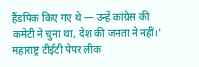हैंडपिक किए गए थे — उन्हें कांग्रेस की कमेटी ने चुना था, देश की जनता ने नहीं।'
महाराष्ट्र टीईटी पेपर लीक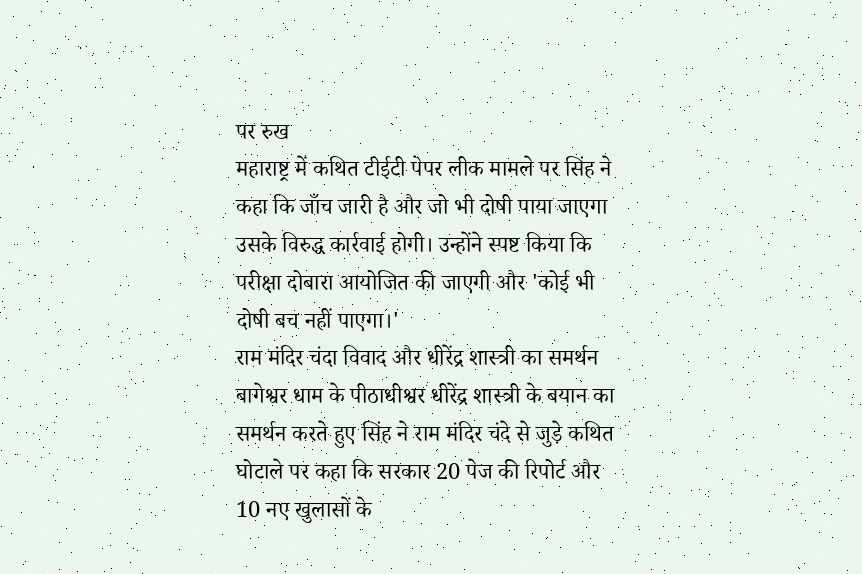पर रुख
महाराष्ट्र में कथित टीईटी पेपर लीक मामले पर सिंह ने कहा कि जाँच जारी है और जो भी दोषी पाया जाएगा उसके विरुद्ध कार्रवाई होगी। उन्होंने स्पष्ट किया कि परीक्षा दोबारा आयोजित की जाएगी और 'कोई भी दोषी बच नहीं पाएगा।'
राम मंदिर चंदा विवाद और धीरेंद्र शास्त्री का समर्थन
बागेश्वर धाम के पीठाधीश्वर धीरेंद्र शास्त्री के बयान का समर्थन करते हुए सिंह ने राम मंदिर चंदे से जुड़े कथित घोटाले पर कहा कि सरकार 20 पेज की रिपोर्ट और 10 नए खुलासों के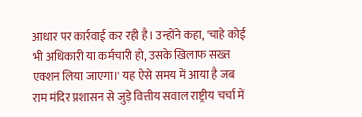आधार पर कार्रवाई कर रही है। उन्होंने कहा, 'चाहे कोई भी अधिकारी या कर्मचारी हो, उसके खिलाफ सख्त एक्शन लिया जाएगा।' यह ऐसे समय में आया है जब राम मंदिर प्रशासन से जुड़े वित्तीय सवाल राष्ट्रीय चर्चा में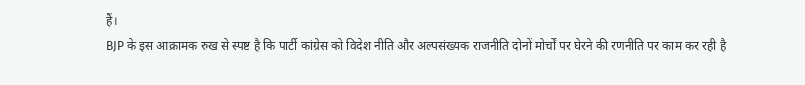हैं।
BJP के इस आक्रामक रुख से स्पष्ट है कि पार्टी कांग्रेस को विदेश नीति और अल्पसंख्यक राजनीति दोनों मोर्चों पर घेरने की रणनीति पर काम कर रही है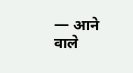— आने वाले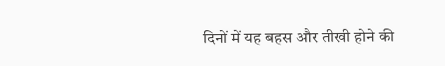दिनों में यह बहस और तीखी होने की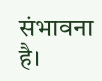संभावना है।